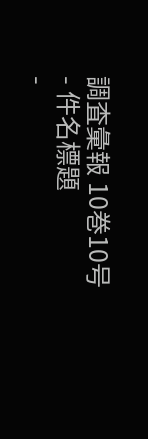調査彙報 10巻10号
- 件名標題
-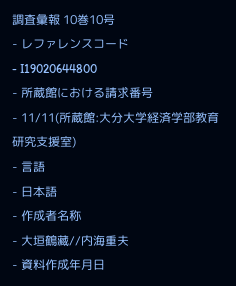調査彙報 10巻10号
- レファレンスコード
- I19020644800
- 所蔵館における請求番号
- 11/11(所蔵館:大分大学経済学部教育研究支援室)
- 言語
- 日本語
- 作成者名称
- 大垣鶴藏//内海重夫
- 資料作成年月日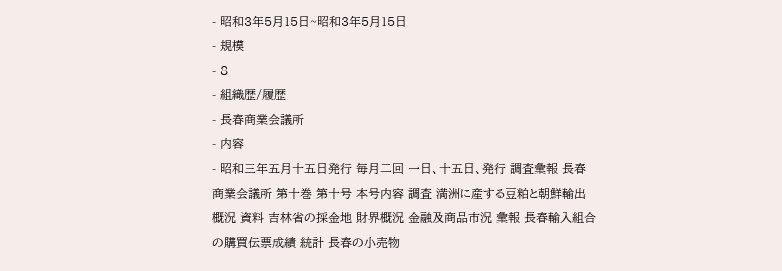- 昭和3年5月15日~昭和3年5月15日
- 規模
- 8
- 組織歴/履歴
- 長春商業会議所
- 内容
- 昭和三年五月十五日発行 毎月二回 一日、十五日、発行 調査彙報 長春商業会議所 第十巻 第十号 本号内容 調査 満洲に産する豆粕と朝鮮輸出概況 資料 吉林省の採金地 財界概況 金融及商品市況 彙報 長春輸入組合の購買伝票成績 統計 長春の小売物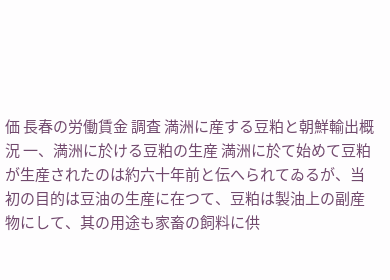価 長春の労働賃金 調査 満洲に産する豆粕と朝鮮輸出概況 一、満洲に於ける豆粕の生産 満洲に於て始めて豆粕が生産されたのは約六十年前と伝へられてゐるが、当初の目的は豆油の生産に在つて、豆粕は製油上の副産物にして、其の用途も家畜の飼料に供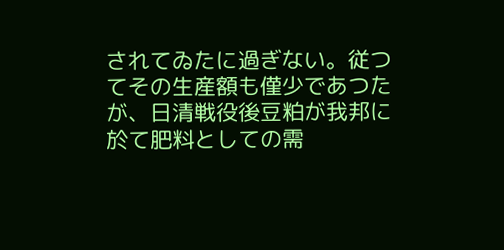されてゐたに過ぎない。従つてその生産額も僅少であつたが、日清戦役後豆粕が我邦に於て肥料としての需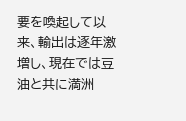要を喚起して以来、輸出は逐年激増し、現在では豆油と共に満洲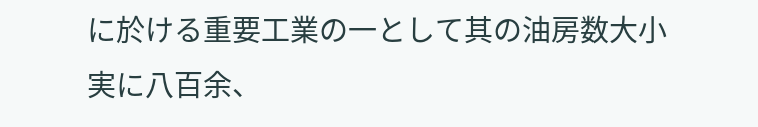に於ける重要工業の一として其の油房数大小実に八百余、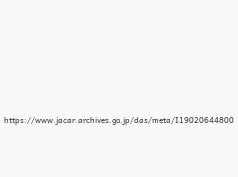https://www.jacar.archives.go.jp/das/meta/I19020644800